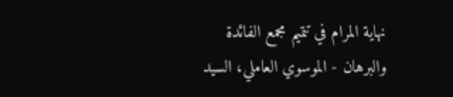نهاية المرام في تتميم مجمع الفائدة والبرهان - الموسوي العاملي، السيد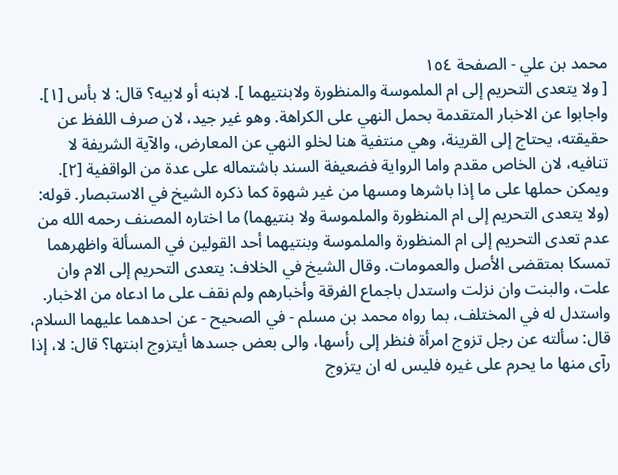محمد بن علي - الصفحة ١٥٤
[ ولا يتعدى التحريم إلى ام الملموسة والمنظورة ولابنتيهما ]. لابنه أو لابيه؟ قال: لا بأس [١]. واجابوا عن الاخبار المتقدمة بحمل النهي على الكراهة. وهو غير جيد، لان صرف اللفظ عن حقيقته، يحتاج إلى القرينة، وهي منتفية هنا لخلو النهي عن المعارض، والآية الشريفة لا تنافيه، لان الخاص مقدم واما الرواية فضعيفة السند باشتماله على عدة من الواقفية [٢]. ويمكن حملها على ما إذا باشرها ومسها من غير شهوة كما ذكره الشيخ في الاستبصار. قوله: (ولا يتعدى التحريم إلى ام المنظورة والملموسة ولا بنتيهما) ما اختاره المصنف رحمه الله من عدم تعدى التحريم إلى ام المنظورة والملموسة وبنتيهما أحد القولين في المسألة واظهرهما تمسكا بمتقضى الأصل والعمومات. وقال الشيخ في الخلاف: يتعدى التحريم إلى الام وان علت، والبنت وان نزلت واستدل باجماع الفرقة وأخبارهم ولم نقف على ما ادعاه من الاخبار. واستدل له في المختلف، بما رواه محمد بن مسلم - في الصحيح - عن احدهما عليهما السلام، قال: سألته عن رجل تزوج امرأة فنظر إلى رأسها، والى بعض جسدها أيتزوج ابنتها؟ قال: لا، إذا رآى منها ما يحرم على غيره فليس له ان يتزوج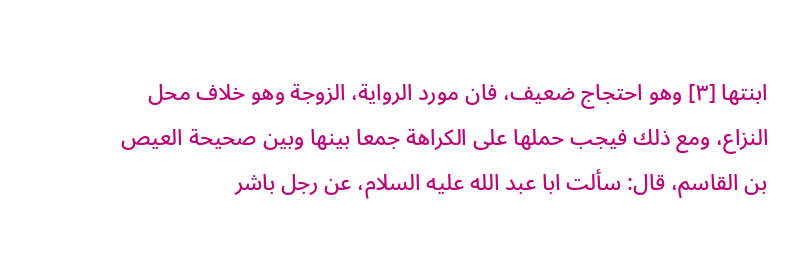ابنتها [٣] وهو احتجاج ضعيف، فان مورد الرواية، الزوجة وهو خلاف محل النزاع، ومع ذلك فيجب حملها على الكراهة جمعا بينها وبين صحيحة العيص بن القاسم، قال: سألت ابا عبد الله عليه السلام، عن رجل باشر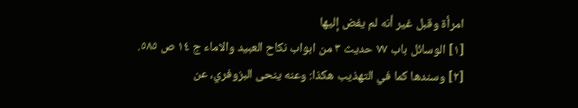امرأة وقبل غير أنه لم يفض إليها
[١] الوسائل باب ٧٧ حديث ٣ من ابواب نكاح العبيد والاماء ج ١٤ ص ٥٨٥.
[٢] وسندها كما في التهذيب هكذا: وعنه ينحى البزوفري، عن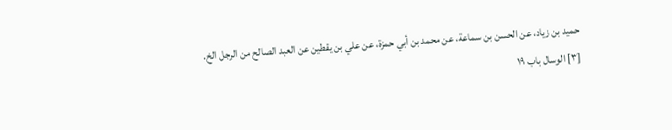حميد بن زياد، عن الحسن بن سماعة، عن محمد بن أبي حمزة، عن علي بن يقطين عن العبد الصالح من الرجل الخ.
[٣] الوسال باب ١٩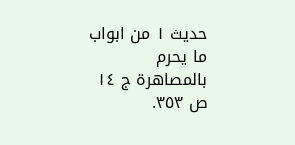حديث ١ من ابواب ما يحرم بالمصاهرة ج ١٤ ص ٣٥٣.